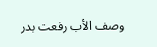وصف الأب رفعت بدر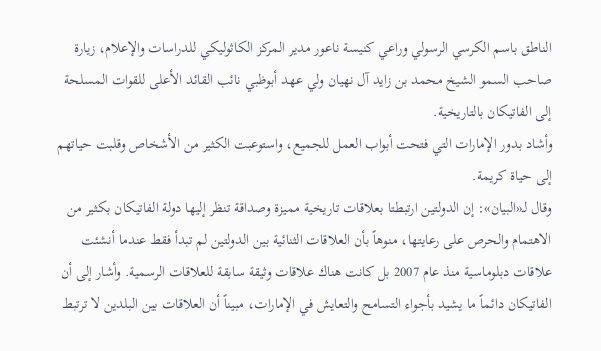الناطق باسم الكرسي الرسولي وراعي كنيسة ناعور مدير المركز الكاثوليكي للدراسات والإعلام، زيارة صاحب السمو الشيخ محمد بن زايد آل نهيان ولي عهد أبوظبي نائب القائد الأعلى للقوات المسلحة إلى الفاتيكان بالتاريخية.
وأشاد بدور الإمارات التي فتحت أبواب العمل للجميع، واستوعبت الكثير من الأشخاص وقلبت حياتهم إلى حياة كريمة.
وقال لـ«البيان»: إن الدولتين ارتبطتا بعلاقات تاريخية مميزة وصداقة تنظر إليها دولة الفاتيكان بكثير من الاهتمام والحرص على رعايتها، منوهاً بأن العلاقات الثنائية بين الدولتين لم تبدأ فقط عندما أنشئت علاقات دبلوماسية منذ عام 2007 بل كانت هناك علاقات وثيقة سابقة للعلاقات الرسمية. وأشار إلى أن الفاتيكان دائماً ما يشيد بأجواء التسامح والتعايش في الإمارات، مبيناً أن العلاقات بين البلدين لا ترتبط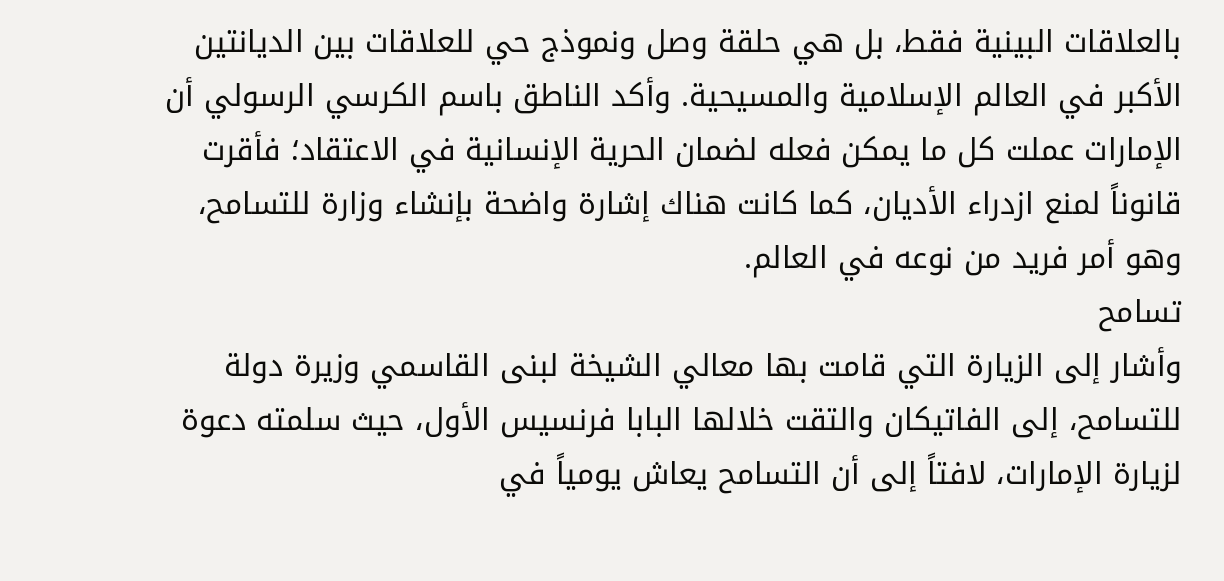بالعلاقات البينية فقط، بل هي حلقة وصل ونموذج حي للعلاقات بين الديانتين الأكبر في العالم الإسلامية والمسيحية. وأكد الناطق باسم الكرسي الرسولي أن الإمارات عملت كل ما يمكن فعله لضمان الحرية الإنسانية في الاعتقاد؛ فأقرت قانوناً لمنع ازدراء الأديان، كما كانت هناك إشارة واضحة بإنشاء وزارة للتسامح، وهو أمر فريد من نوعه في العالم.
تسامح
وأشار إلى الزيارة التي قامت بها معالي الشيخة لبنى القاسمي وزيرة دولة للتسامح، إلى الفاتيكان والتقت خلالها البابا فرنسيس الأول، حيث سلمته دعوة لزيارة الإمارات، لافتاً إلى أن التسامح يعاش يومياً في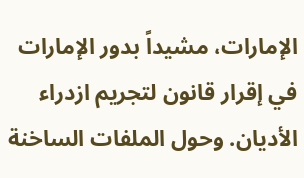الإمارات، مشيداً بدور الإمارات في إقرار قانون لتجريم ازدراء الأديان. وحول الملفات الساخنة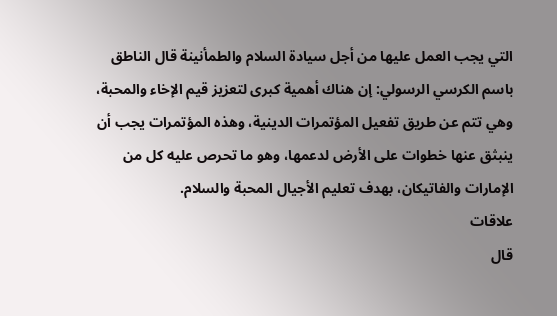التي يجب العمل عليها من أجل سيادة السلام والطمأنينة قال الناطق باسم الكرسي الرسولي: إن هناك أهمية كبرى لتعزيز قيم الإخاء والمحبة، وهي تتم عن طريق تفعيل المؤتمرات الدينية، وهذه المؤتمرات يجب أن ينبثق عنها خطوات على الأرض لدعمها، وهو ما تحرص عليه كل من الإمارات والفاتيكان، بهدف تعليم الأجيال المحبة والسلام.
علاقات
قال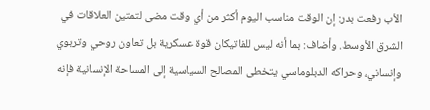الأب رفعت بدر: إن الوقت مناسب اليوم أكثر من أي وقت مضى لتمتين العلاقات في الشرق الأوسط. وأضاف: بما أنه ليس للفاتيكان قوة عسكرية بل تعاون روحي وتربوي وإنساني، وحراكه الدبلوماسي يتخطى المصالح السياسية إلى المساحة الإنسانية فإنه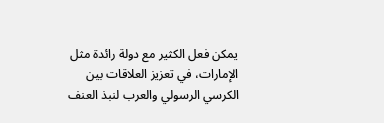يمكن فعل الكثير مع دولة رائدة مثل الإمارات، في تعزيز العلاقات بين الكرسي الرسولي والعرب لنبذ العنف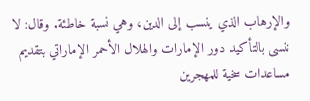والإرهاب الذي ينسب إلى الدين، وهي نسبة خاطئة. وقال: لا ننسى بالتأكيد دور الإمارات والهلال الأحمر الإماراتي بتقديم مساعدات سخية للمهجرين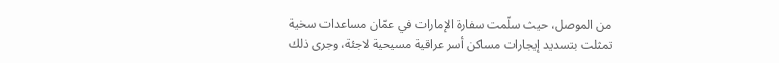من الموصل، حيث سلّمت سفارة الإمارات في عمّان مساعدات سخية تمثلت بتسديد إيجارات مساكن أسر عراقية مسيحية لاجئة، وجرى ذلك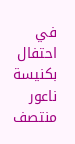في احتفال بكنيسة ناعور منتصف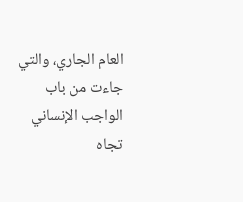العام الجاري، والتي جاءت من باب الواجب الإنساني تجاه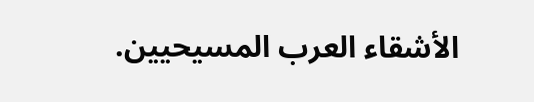الأشقاء العرب المسيحيين.